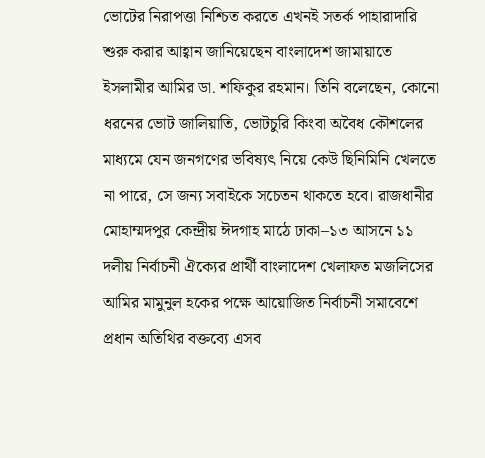ভোটের নিরাপত্তা নিশ্চিত করতে এখনই সতর্ক পাহারাদারি শুরু করার আহ্বান জানিয়েছেন বাংলাদেশ জামায়াতে ইসলামীর আমির ডা. শফিকুর রহমান। তিনি বলেছেন, কোনো ধরনের ভোট জালিয়াতি, ভোটচুরি কিংবা অবৈধ কৌশলের মাধ্যমে যেন জনগণের ভবিষ্যৎ নিয়ে কেউ ছিনিমিনি খেলতে না পারে, সে জন্য সবাইকে সচেতন থাকতে হবে। রাজধানীর মোহাম্মদপুর কেন্দ্রীয় ঈদগাহ মাঠে ঢাকা–১৩ আসনে ১১ দলীয় নির্বাচনী ঐক্যের প্রার্থী বাংলাদেশ খেলাফত মজলিসের আমির মামুনুল হকের পক্ষে আয়োজিত নির্বাচনী সমাবেশে প্রধান অতিথির বক্তব্যে এসব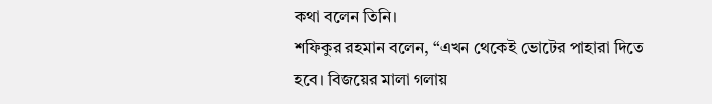কথা বলেন তিনি।
শফিকুর রহমান বলেন, “এখন থেকেই ভোটের পাহারা দিতে হবে। বিজয়ের মালা গলায়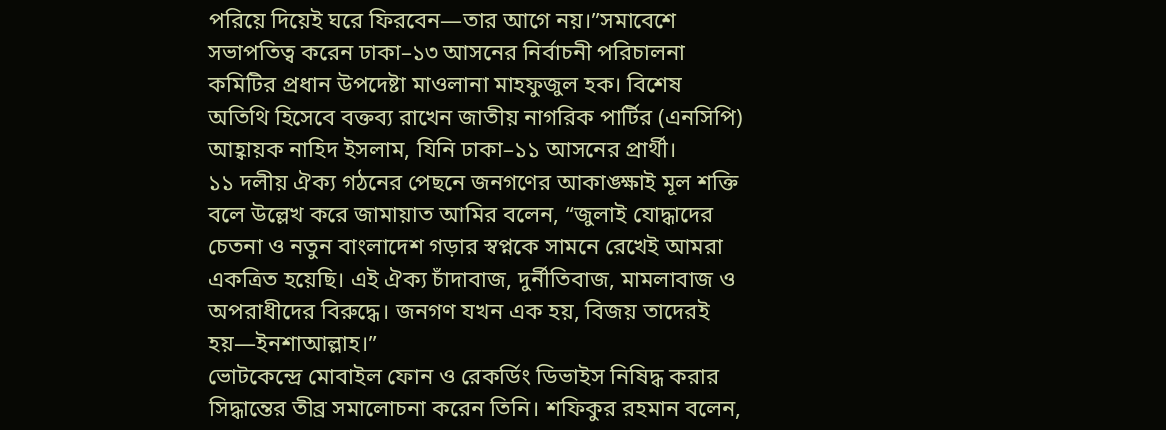পরিয়ে দিয়েই ঘরে ফিরবেন—তার আগে নয়।”সমাবেশে সভাপতিত্ব করেন ঢাকা–১৩ আসনের নির্বাচনী পরিচালনা কমিটির প্রধান উপদেষ্টা মাওলানা মাহফুজুল হক। বিশেষ অতিথি হিসেবে বক্তব্য রাখেন জাতীয় নাগরিক পার্টির (এনসিপি) আহ্বায়ক নাহিদ ইসলাম, যিনি ঢাকা–১১ আসনের প্রার্থী।
১১ দলীয় ঐক্য গঠনের পেছনে জনগণের আকাঙ্ক্ষাই মূল শক্তি বলে উল্লেখ করে জামায়াত আমির বলেন, “জুলাই যোদ্ধাদের চেতনা ও নতুন বাংলাদেশ গড়ার স্বপ্নকে সামনে রেখেই আমরা একত্রিত হয়েছি। এই ঐক্য চাঁদাবাজ, দুর্নীতিবাজ, মামলাবাজ ও অপরাধীদের বিরুদ্ধে। জনগণ যখন এক হয়, বিজয় তাদেরই হয়—ইনশাআল্লাহ।”
ভোটকেন্দ্রে মোবাইল ফোন ও রেকর্ডিং ডিভাইস নিষিদ্ধ করার সিদ্ধান্তের তীব্র সমালোচনা করেন তিনি। শফিকুর রহমান বলেন,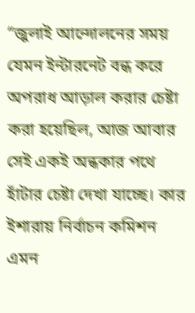“জুলাই আন্দোলনের সময় যেমন ইন্টারনেট বন্ধ করে অপরাধ আড়াল করার চেষ্টা করা হয়েছিল, আজ আবার সেই একই অন্ধকার পথে হাঁটার চেষ্টা দেখা যাচ্ছে। কার ইশারায় নির্বাচন কমিশন এমন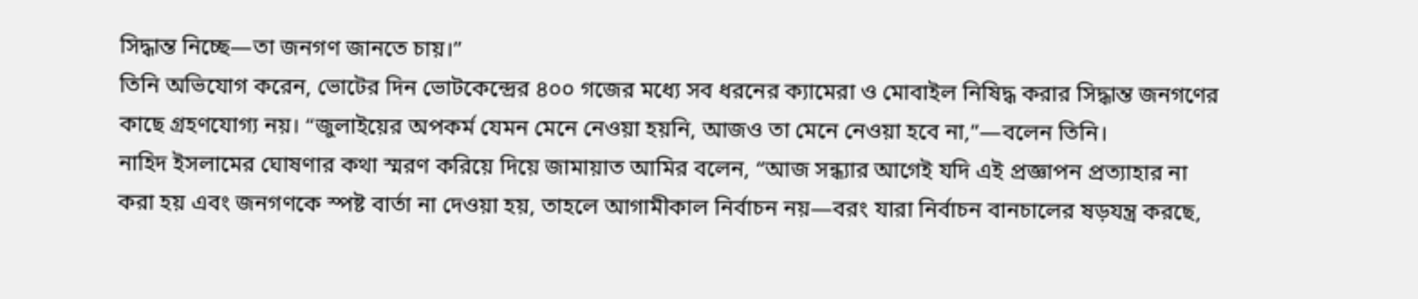সিদ্ধান্ত নিচ্ছে—তা জনগণ জানতে চায়।”
তিনি অভিযোগ করেন, ভোটের দিন ভোটকেন্দ্রের ৪০০ গজের মধ্যে সব ধরনের ক্যামেরা ও মোবাইল নিষিদ্ধ করার সিদ্ধান্ত জনগণের কাছে গ্রহণযোগ্য নয়। “জুলাইয়ের অপকর্ম যেমন মেনে নেওয়া হয়নি, আজও তা মেনে নেওয়া হবে না,”—বলেন তিনি।
নাহিদ ইসলামের ঘোষণার কথা স্মরণ করিয়ে দিয়ে জামায়াত আমির বলেন, “আজ সন্ধ্যার আগেই যদি এই প্রজ্ঞাপন প্রত্যাহার না করা হয় এবং জনগণকে স্পষ্ট বার্তা না দেওয়া হয়, তাহলে আগামীকাল নির্বাচন নয়—বরং যারা নির্বাচন বানচালের ষড়যন্ত্র করছে,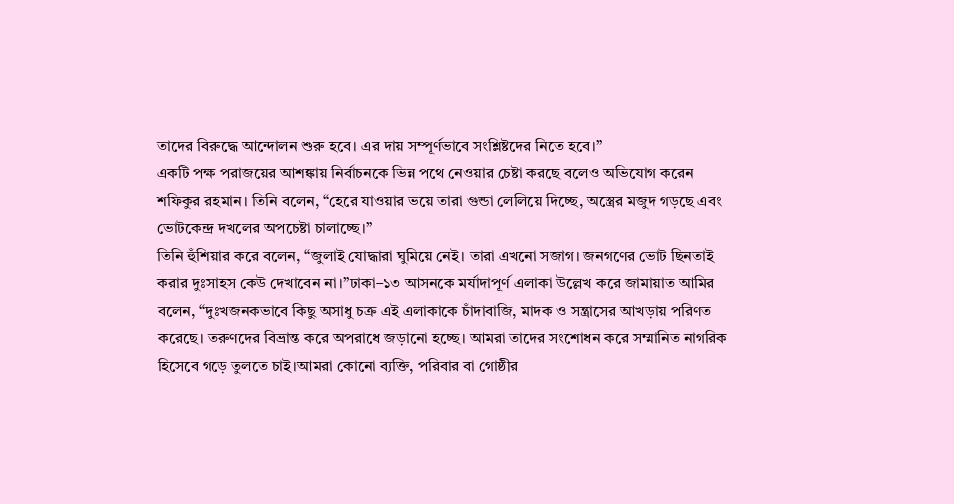তাদের বিরুদ্ধে আন্দোলন শুরু হবে। এর দায় সম্পূর্ণভাবে সংশ্লিষ্টদের নিতে হবে।”
একটি পক্ষ পরাজয়ের আশঙ্কায় নির্বাচনকে ভিন্ন পথে নেওয়ার চেষ্টা করছে বলেও অভিযোগ করেন শফিকুর রহমান। তিনি বলেন, “হেরে যাওয়ার ভয়ে তারা গুন্ডা লেলিয়ে দিচ্ছে, অস্ত্রের মজুদ গড়ছে এবং ভোটকেন্দ্র দখলের অপচেষ্টা চালাচ্ছে।”
তিনি হুঁশিয়ার করে বলেন, “জুলাই যোদ্ধারা ঘুমিয়ে নেই। তারা এখনো সজাগ। জনগণের ভোট ছিনতাই করার দুঃসাহস কেউ দেখাবেন না।”ঢাকা–১৩ আসনকে মর্যাদাপূর্ণ এলাকা উল্লেখ করে জামায়াত আমির বলেন, “দুঃখজনকভাবে কিছু অসাধু চক্র এই এলাকাকে চাঁদাবাজি, মাদক ও সন্ত্রাসের আখড়ায় পরিণত করেছে। তরুণদের বিভ্রান্ত করে অপরাধে জড়ানো হচ্ছে। আমরা তাদের সংশোধন করে সম্মানিত নাগরিক হিসেবে গড়ে তুলতে চাই।আমরা কোনো ব্যক্তি, পরিবার বা গোষ্ঠীর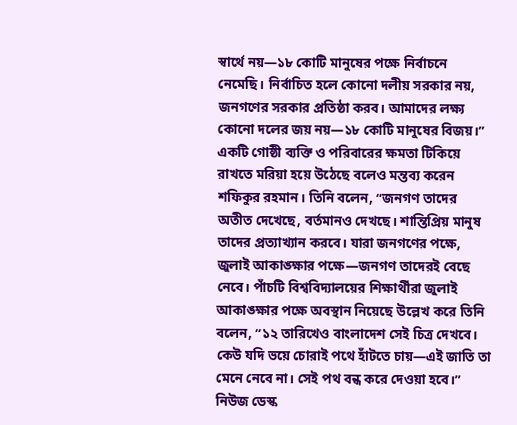স্বার্থে নয়—১৮ কোটি মানুষের পক্ষে নির্বাচনে নেমেছি। নির্বাচিত হলে কোনো দলীয় সরকার নয়, জনগণের সরকার প্রতিষ্ঠা করব। আমাদের লক্ষ্য কোনো দলের জয় নয়—১৮ কোটি মানুষের বিজয়।”
একটি গোষ্ঠী ব্যক্তি ও পরিবারের ক্ষমতা টিকিয়ে রাখতে মরিয়া হয়ে উঠেছে বলেও মন্তব্য করেন শফিকুর রহমান। তিনি বলেন, “জনগণ তাদের অতীত দেখেছে, বর্তমানও দেখছে। শান্তিপ্রিয় মানুষ তাদের প্রত্যাখ্যান করবে। যারা জনগণের পক্ষে, জুলাই আকাঙ্ক্ষার পক্ষে—জনগণ তাদেরই বেছে নেবে। পাঁচটি বিশ্ববিদ্যালয়ের শিক্ষার্থীরা জুলাই আকাঙ্ক্ষার পক্ষে অবস্থান নিয়েছে উল্লেখ করে তিনি বলেন, “১২ তারিখেও বাংলাদেশ সেই চিত্র দেখবে। কেউ যদি ভয়ে চোরাই পথে হাঁটতে চায়—এই জাতি তা মেনে নেবে না। সেই পথ বন্ধ করে দেওয়া হবে।”
নিউজ ডেস্ক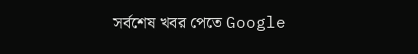সর্বশেষ খবর পেতে Google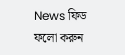News ফিড ফলো করুন